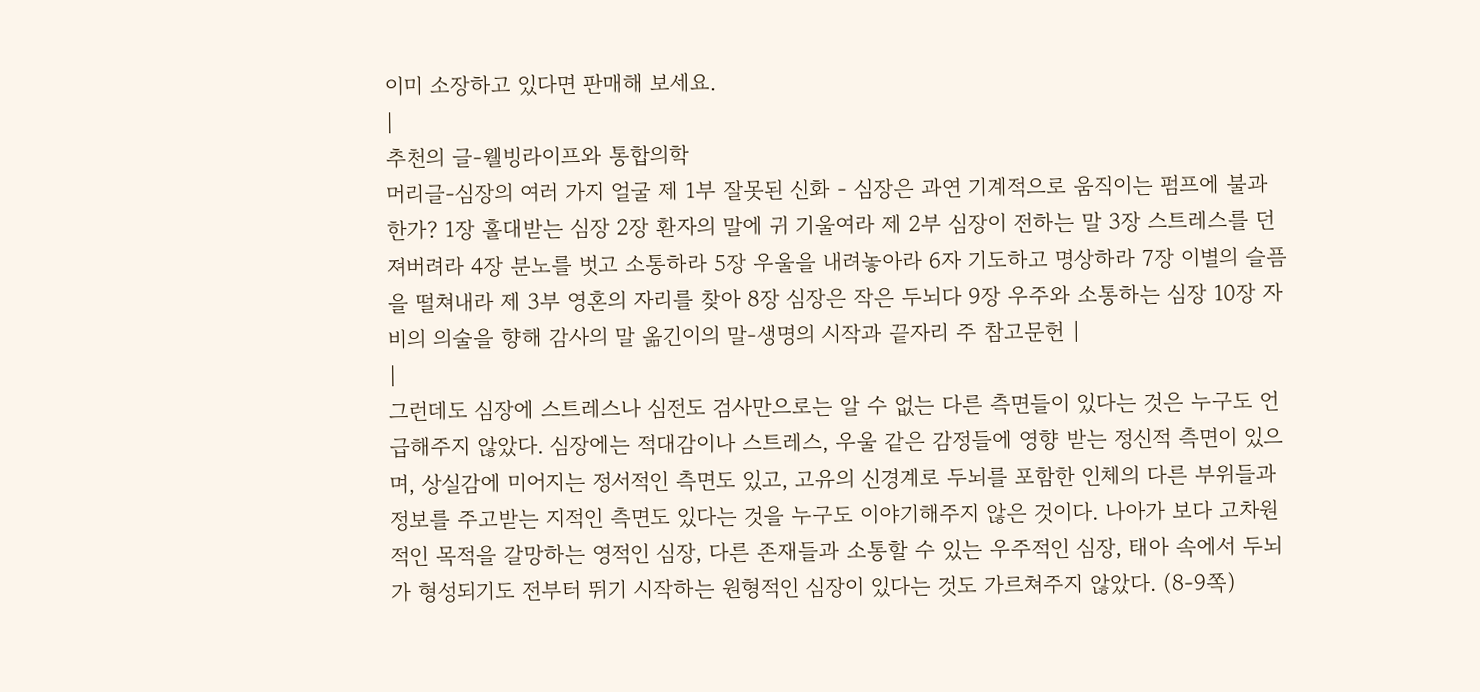이미 소장하고 있다면 판매해 보세요.
|
추천의 글-웰빙라이프와 통합의학
머리글-심장의 여러 가지 얼굴 제 1부 잘못된 신화 - 심장은 과연 기계적으로 움직이는 펌프에 불과한가? 1장 홀대받는 심장 2장 환자의 말에 귀 기울여라 제 2부 심장이 전하는 말 3장 스트레스를 던져버려라 4장 분노를 벗고 소통하라 5장 우울을 내려놓아라 6자 기도하고 명상하라 7장 이별의 슬픔을 떨쳐내라 제 3부 영혼의 자리를 찾아 8장 심장은 작은 두뇌다 9장 우주와 소통하는 심장 10장 자비의 의술을 향해 감사의 말 옮긴이의 말-생명의 시작과 끝자리 주 참고문헌 |
|
그런데도 심장에 스트레스나 심전도 검사만으로는 알 수 없는 다른 측면들이 있다는 것은 누구도 언급해주지 않았다. 심장에는 적대감이나 스트레스, 우울 같은 감정들에 영향 받는 정신적 측면이 있으며, 상실감에 미어지는 정서적인 측면도 있고, 고유의 신경계로 두뇌를 포함한 인체의 다른 부위들과 정보를 주고받는 지적인 측면도 있다는 것을 누구도 이야기해주지 않은 것이다. 나아가 보다 고차원적인 목적을 갈망하는 영적인 심장, 다른 존재들과 소통할 수 있는 우주적인 심장, 태아 속에서 두뇌가 형성되기도 전부터 뛰기 시작하는 원형적인 심장이 있다는 것도 가르쳐주지 않았다. (8-9쪽)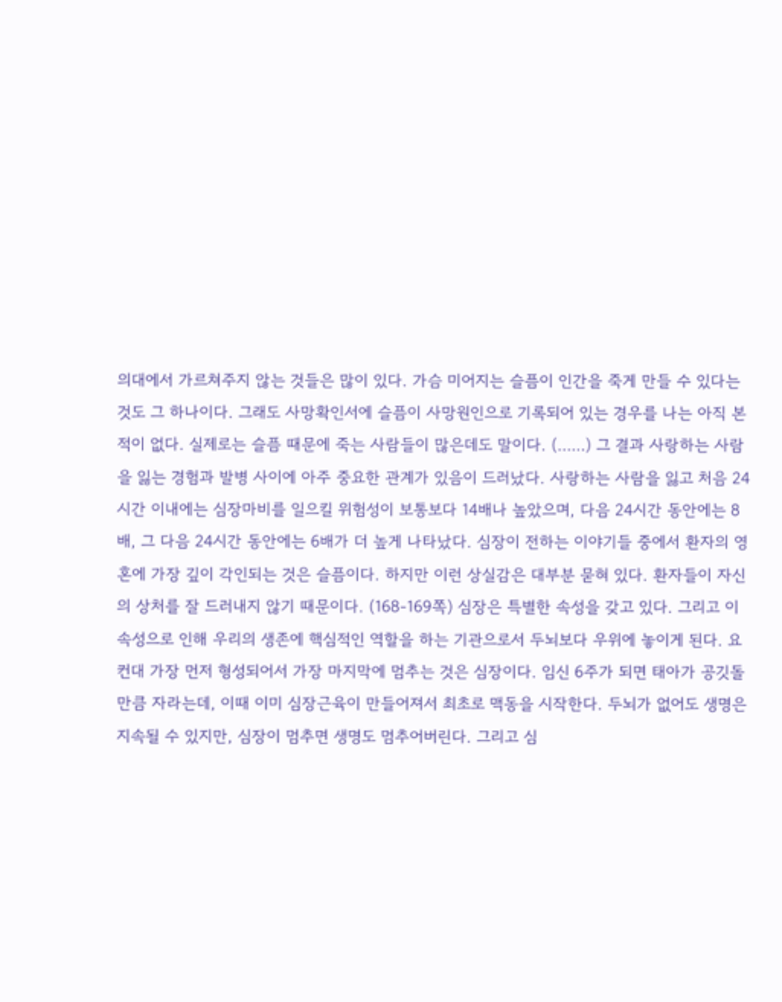의대에서 가르쳐주지 않는 것들은 많이 있다. 가슴 미어지는 슬픔이 인간을 죽게 만들 수 있다는 것도 그 하나이다. 그래도 사망확인서에 슬픔이 사망원인으로 기록되어 있는 경우를 나는 아직 본 적이 없다. 실제로는 슬픔 때문에 죽는 사람들이 많은데도 말이다. (……) 그 결과 사랑하는 사람을 잃는 경험과 발병 사이에 아주 중요한 관계가 있음이 드러났다. 사랑하는 사람을 잃고 처음 24시간 이내에는 심장마비를 일으킬 위험성이 보통보다 14배나 높았으며, 다음 24시간 동안에는 8배, 그 다음 24시간 동안에는 6배가 더 높게 나타났다. 심장이 전하는 이야기들 중에서 환자의 영혼에 가장 깊이 각인되는 것은 슬픔이다. 하지만 이런 상실감은 대부분 묻혀 있다. 환자들이 자신의 상처를 잘 드러내지 않기 때문이다. (168-169쪽) 심장은 특별한 속성을 갖고 있다. 그리고 이 속성으로 인해 우리의 생존에 핵심적인 역할을 하는 기관으로서 두뇌보다 우위에 놓이게 된다. 요컨대 가장 먼저 형성되어서 가장 마지막에 멈추는 것은 심장이다. 임신 6주가 되면 태아가 공깃돌만큼 자라는데, 이때 이미 심장근육이 만들어져서 최초로 맥동을 시작한다. 두뇌가 없어도 생명은 지속될 수 있지만, 심장이 멈추면 생명도 멈추어버린다. 그리고 심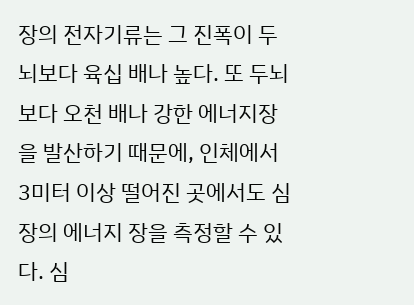장의 전자기류는 그 진폭이 두뇌보다 육십 배나 높다. 또 두뇌보다 오천 배나 강한 에너지장을 발산하기 때문에, 인체에서 3미터 이상 떨어진 곳에서도 심장의 에너지 장을 측정할 수 있다. 심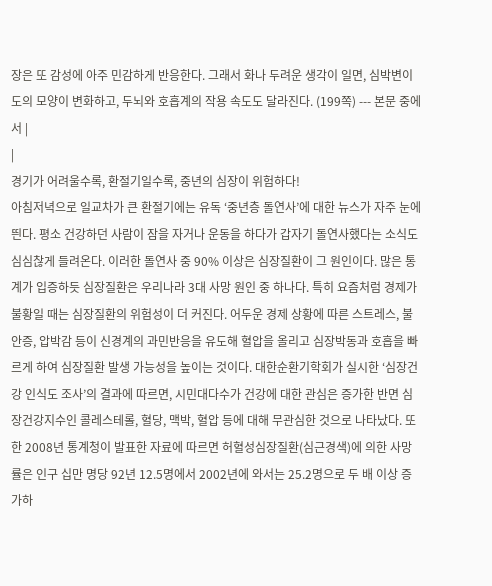장은 또 감성에 아주 민감하게 반응한다. 그래서 화나 두려운 생각이 일면, 심박변이도의 모양이 변화하고, 두뇌와 호흡계의 작용 속도도 달라진다. (199쪽) --- 본문 중에서 |
|
경기가 어려울수록, 환절기일수록, 중년의 심장이 위험하다!
아침저녁으로 일교차가 큰 환절기에는 유독 ‘중년층 돌연사’에 대한 뉴스가 자주 눈에 띈다. 평소 건강하던 사람이 잠을 자거나 운동을 하다가 갑자기 돌연사했다는 소식도 심심찮게 들려온다. 이러한 돌연사 중 90% 이상은 심장질환이 그 원인이다. 많은 통계가 입증하듯 심장질환은 우리나라 3대 사망 원인 중 하나다. 특히 요즘처럼 경제가 불황일 때는 심장질환의 위험성이 더 커진다. 어두운 경제 상황에 따른 스트레스, 불안증, 압박감 등이 신경계의 과민반응을 유도해 혈압을 올리고 심장박동과 호흡을 빠르게 하여 심장질환 발생 가능성을 높이는 것이다. 대한순환기학회가 실시한 ‘심장건강 인식도 조사’의 결과에 따르면, 시민대다수가 건강에 대한 관심은 증가한 반면 심장건강지수인 콜레스테롤, 혈당, 맥박, 혈압 등에 대해 무관심한 것으로 나타났다. 또한 2008년 통계청이 발표한 자료에 따르면 허혈성심장질환(심근경색)에 의한 사망률은 인구 십만 명당 92년 12.5명에서 2002년에 와서는 25.2명으로 두 배 이상 증가하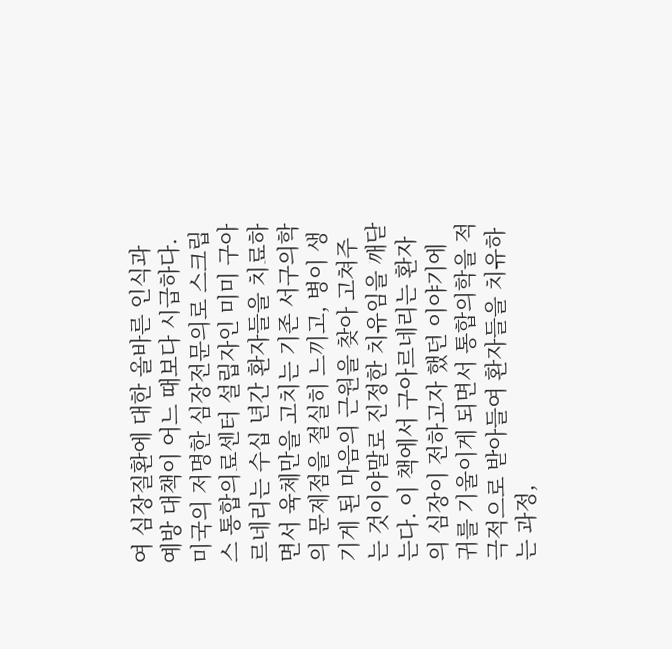여 심장질환에 대한 올바른 인식과 예방 대책이 어느 때보다 시급하다. 미국의 저명한 심장전문의로 스크립스 통합의료센터 설립자인 미미 구아르네리는 수십 년간 환자들을 치료하면서 육체만을 고치는 기존 서구의학의 문제점을 절실히 느끼고, 병이 생기게 된 마음의 근원을 찾아 고쳐주는 것이야말로 진정한 치유임을 깨닫는다. 이 책에서 구아르네리는 환자의 심장이 전하고자 했던 이야기에 귀를 기울이게 되면서 통합의학을 적극적으로 받아들여 환자들을 치유하는 과정,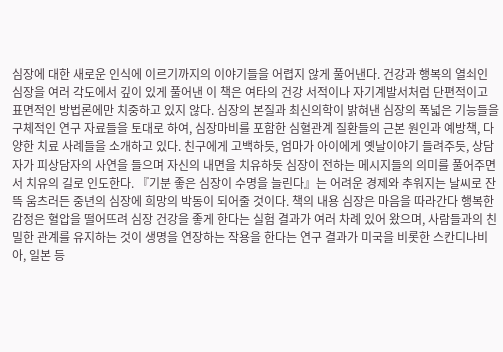심장에 대한 새로운 인식에 이르기까지의 이야기들을 어렵지 않게 풀어낸다. 건강과 행복의 열쇠인 심장을 여러 각도에서 깊이 있게 풀어낸 이 책은 여타의 건강 서적이나 자기계발서처럼 단편적이고 표면적인 방법론에만 치중하고 있지 않다. 심장의 본질과 최신의학이 밝혀낸 심장의 폭넓은 기능들을 구체적인 연구 자료들을 토대로 하여, 심장마비를 포함한 심혈관계 질환들의 근본 원인과 예방책, 다양한 치료 사례들을 소개하고 있다. 친구에게 고백하듯, 엄마가 아이에게 옛날이야기 들려주듯, 상담자가 피상담자의 사연을 들으며 자신의 내면을 치유하듯 심장이 전하는 메시지들의 의미를 풀어주면서 치유의 길로 인도한다. 『기분 좋은 심장이 수명을 늘린다』는 어려운 경제와 추워지는 날씨로 잔뜩 움츠러든 중년의 심장에 희망의 박동이 되어줄 것이다. 책의 내용 심장은 마음을 따라간다 행복한 감정은 혈압을 떨어뜨려 심장 건강을 좋게 한다는 실험 결과가 여러 차례 있어 왔으며, 사람들과의 친밀한 관계를 유지하는 것이 생명을 연장하는 작용을 한다는 연구 결과가 미국을 비롯한 스칸디나비아, 일본 등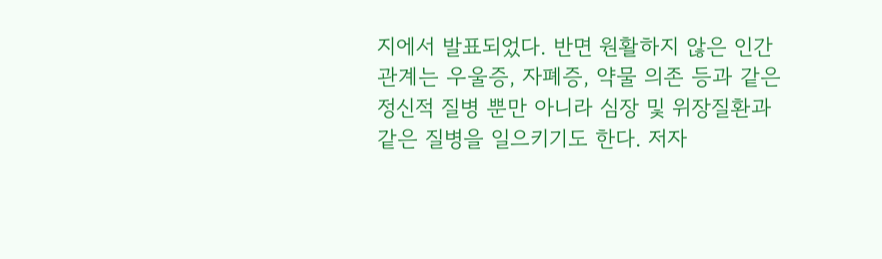지에서 발표되었다. 반면 원활하지 않은 인간 관계는 우울증, 자폐증, 약물 의존 등과 같은 정신적 질병 뿐만 아니라 심장 및 위장질환과 같은 질병을 일으키기도 한다. 저자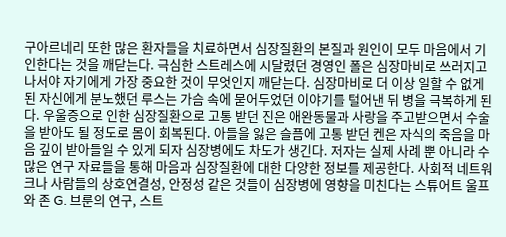구아르네리 또한 많은 환자들을 치료하면서 심장질환의 본질과 원인이 모두 마음에서 기인한다는 것을 깨닫는다. 극심한 스트레스에 시달렸던 경영인 폴은 심장마비로 쓰러지고 나서야 자기에게 가장 중요한 것이 무엇인지 깨닫는다. 심장마비로 더 이상 일할 수 없게 된 자신에게 분노했던 루스는 가슴 속에 묻어두었던 이야기를 털어낸 뒤 병을 극복하게 된다. 우울증으로 인한 심장질환으로 고통 받던 진은 애완동물과 사랑을 주고받으면서 수술을 받아도 될 정도로 몸이 회복된다. 아들을 잃은 슬픔에 고통 받던 켄은 자식의 죽음을 마음 깊이 받아들일 수 있게 되자 심장병에도 차도가 생긴다. 저자는 실제 사례 뿐 아니라 수많은 연구 자료들을 통해 마음과 심장질환에 대한 다양한 정보를 제공한다. 사회적 네트워크나 사람들의 상호연결성, 안정성 같은 것들이 심장병에 영향을 미친다는 스튜어트 울프와 존 G. 브룬의 연구, 스트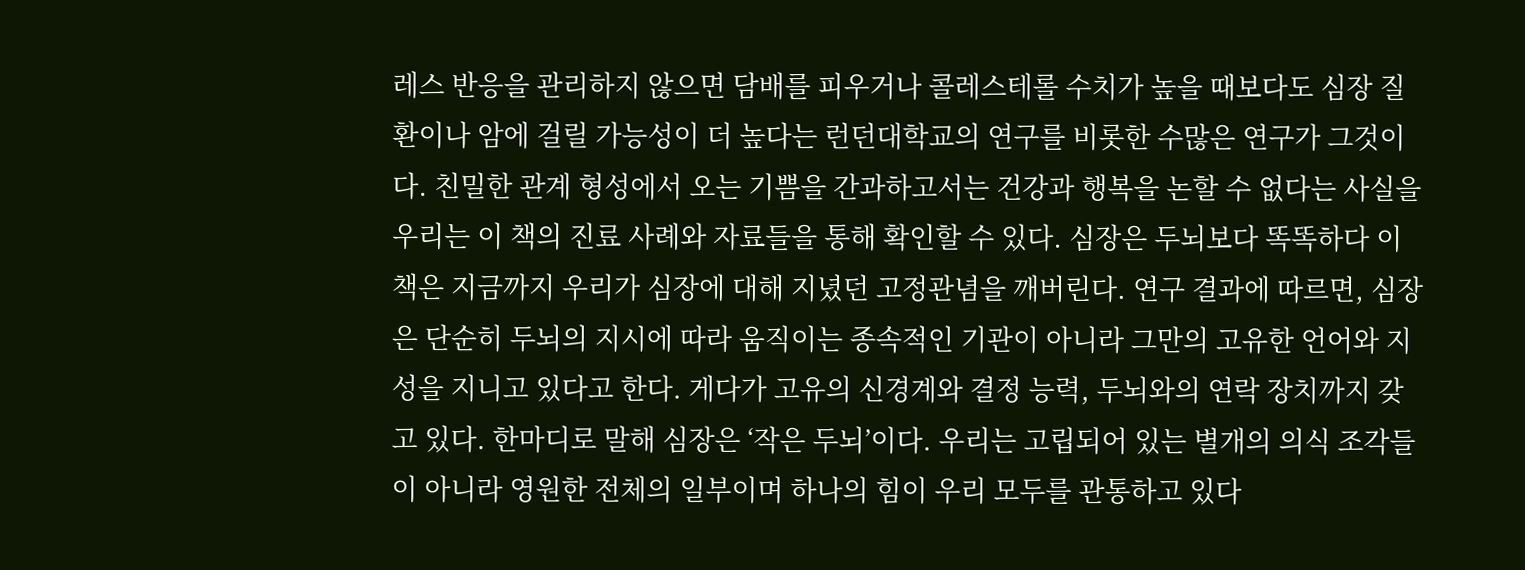레스 반응을 관리하지 않으면 담배를 피우거나 콜레스테롤 수치가 높을 때보다도 심장 질환이나 암에 걸릴 가능성이 더 높다는 런던대학교의 연구를 비롯한 수많은 연구가 그것이다. 친밀한 관계 형성에서 오는 기쁨을 간과하고서는 건강과 행복을 논할 수 없다는 사실을 우리는 이 책의 진료 사례와 자료들을 통해 확인할 수 있다. 심장은 두뇌보다 똑똑하다 이 책은 지금까지 우리가 심장에 대해 지녔던 고정관념을 깨버린다. 연구 결과에 따르면, 심장은 단순히 두뇌의 지시에 따라 움직이는 종속적인 기관이 아니라 그만의 고유한 언어와 지성을 지니고 있다고 한다. 게다가 고유의 신경계와 결정 능력, 두뇌와의 연락 장치까지 갖고 있다. 한마디로 말해 심장은 ‘작은 두뇌’이다. 우리는 고립되어 있는 별개의 의식 조각들이 아니라 영원한 전체의 일부이며 하나의 힘이 우리 모두를 관통하고 있다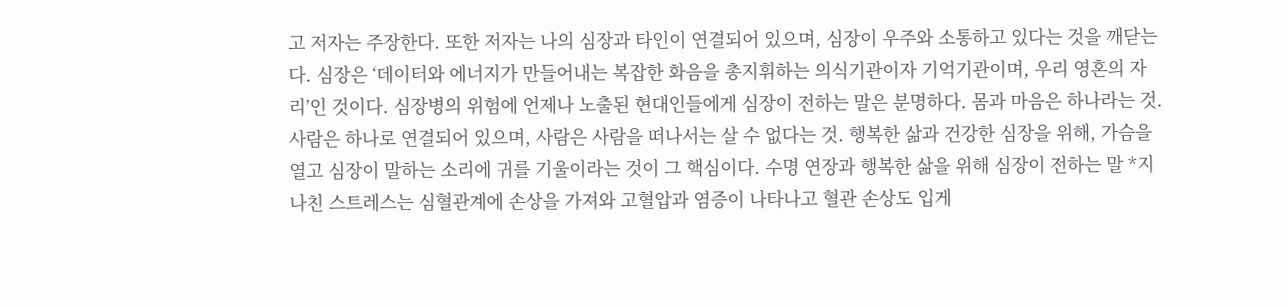고 저자는 주장한다. 또한 저자는 나의 심장과 타인이 연결되어 있으며, 심장이 우주와 소통하고 있다는 것을 깨닫는다. 심장은 ‘데이터와 에너지가 만들어내는 복잡한 화음을 총지휘하는 의식기관이자 기억기관이며, 우리 영혼의 자리’인 것이다. 심장병의 위험에 언제나 노출된 현대인들에게 심장이 전하는 말은 분명하다. 몸과 마음은 하나라는 것. 사람은 하나로 연결되어 있으며, 사람은 사람을 떠나서는 살 수 없다는 것. 행복한 삶과 건강한 심장을 위해, 가슴을 열고 심장이 말하는 소리에 귀를 기울이라는 것이 그 핵심이다. 수명 연장과 행복한 삶을 위해 심장이 전하는 말 *지나친 스트레스는 심혈관계에 손상을 가져와 고혈압과 염증이 나타나고 혈관 손상도 입게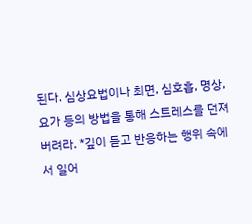된다. 심상요법이나 최면, 심호흡, 명상, 요가 등의 방법을 통해 스트레스를 던져버려라. *깊이 듣고 반응하는 행위 속에서 일어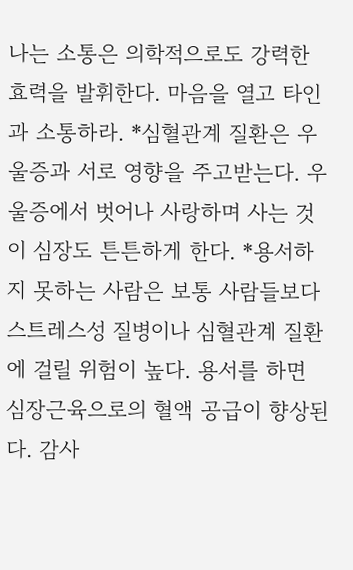나는 소통은 의학적으로도 강력한 효력을 발휘한다. 마음을 열고 타인과 소통하라. *심혈관계 질환은 우울증과 서로 영향을 주고받는다. 우울증에서 벗어나 사랑하며 사는 것이 심장도 튼튼하게 한다. *용서하지 못하는 사람은 보통 사람들보다 스트레스성 질병이나 심혈관계 질환에 걸릴 위험이 높다. 용서를 하면 심장근육으로의 혈액 공급이 향상된다. 감사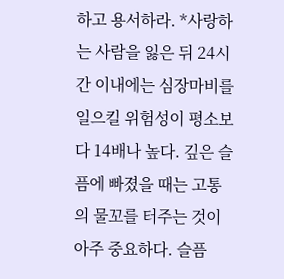하고 용서하라. *사랑하는 사람을 잃은 뒤 24시간 이내에는 심장마비를 일으킬 위험성이 평소보다 14배나 높다. 깊은 슬픔에 빠졌을 때는 고통의 물꼬를 터주는 것이 아주 중요하다. 슬픔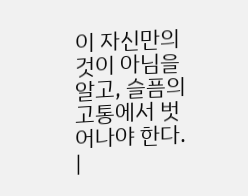이 자신만의 것이 아님을 알고, 슬픔의 고통에서 벗어나야 한다. |